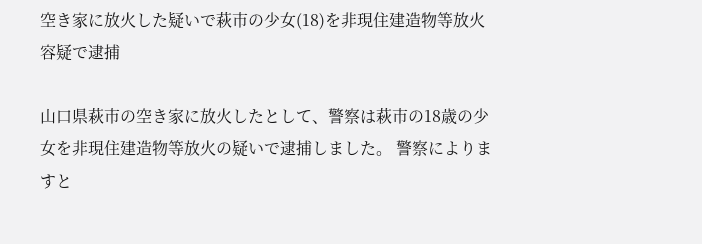空き家に放火した疑いで萩市の少女(18)を非現住建造物等放火容疑で逮捕

山口県萩市の空き家に放火したとして、警察は萩市の18歳の少女を非現住建造物等放火の疑いで逮捕しました。 警察によりますと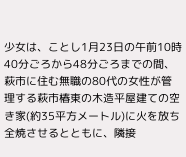少女は、ことし1月23日の午前10時40分ごろから48分ごろまでの間、萩市に住む無職の80代の女性が管理する萩市椿東の木造平屋建ての空き家(約35平方メートル)に火を放ち全焼させるとともに、隣接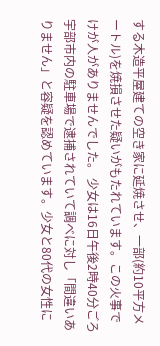する木造平屋建ての空き家に延焼させ、一部(約10平方メートル)を焼損させた疑いがもたれています。この火事でけが人がありませんでした。 少女は16日午後2時40分ごろ宇部市内の駐車場で逮捕されていて調べに対し「間違いありません」と容疑を認めています。少女と80代の女性に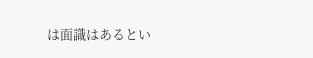は面識はあるとい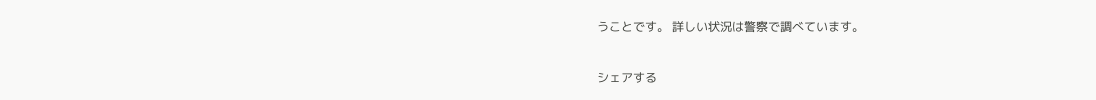うことです。 詳しい状況は警察で調べています。

シェアする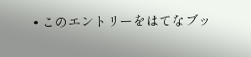• このエントリーをはてなブッ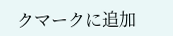クマークに追加